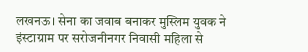लखनऊ। सेना का जवाब बनाकर मुस्लिम युवक ने इंस्टाग्राम पर सरोजनीनगर निवासी महिला से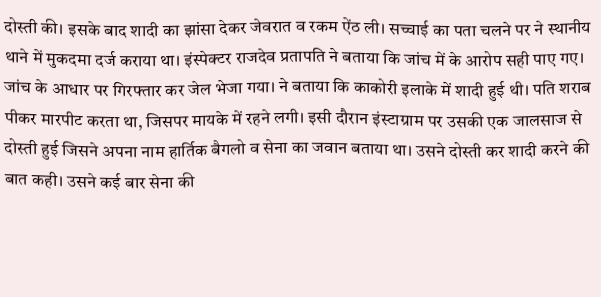दोस्ती की। इसके बाद शादी का झांसा देकर जेवरात व रकम ऐंठ ली। सच्चाई का पता चलने पर ने स्थानीय थाने में मुकदमा दर्ज कराया था। इंस्पेक्टर राजदेव प्रतापति ने बताया कि जांच में के आरोप सही पाए गए। जांच के आधार पर गिरफ्तार कर जेल भेजा गया। ने बताया कि काकोरी इलाके में शादी हुई थी। पति शराब पीकर मारपीट करता था, जिसपर मायके में रहने लगी। इसी दौरान इंस्टाग्राम पर उसकी एक जालसाज से दोस्ती हुई जिसने अपना नाम हार्तिक बैगलो व सेना का जवान बताया था। उसने दोस्ती कर शादी करने की बात कही। उसने कई बार सेना की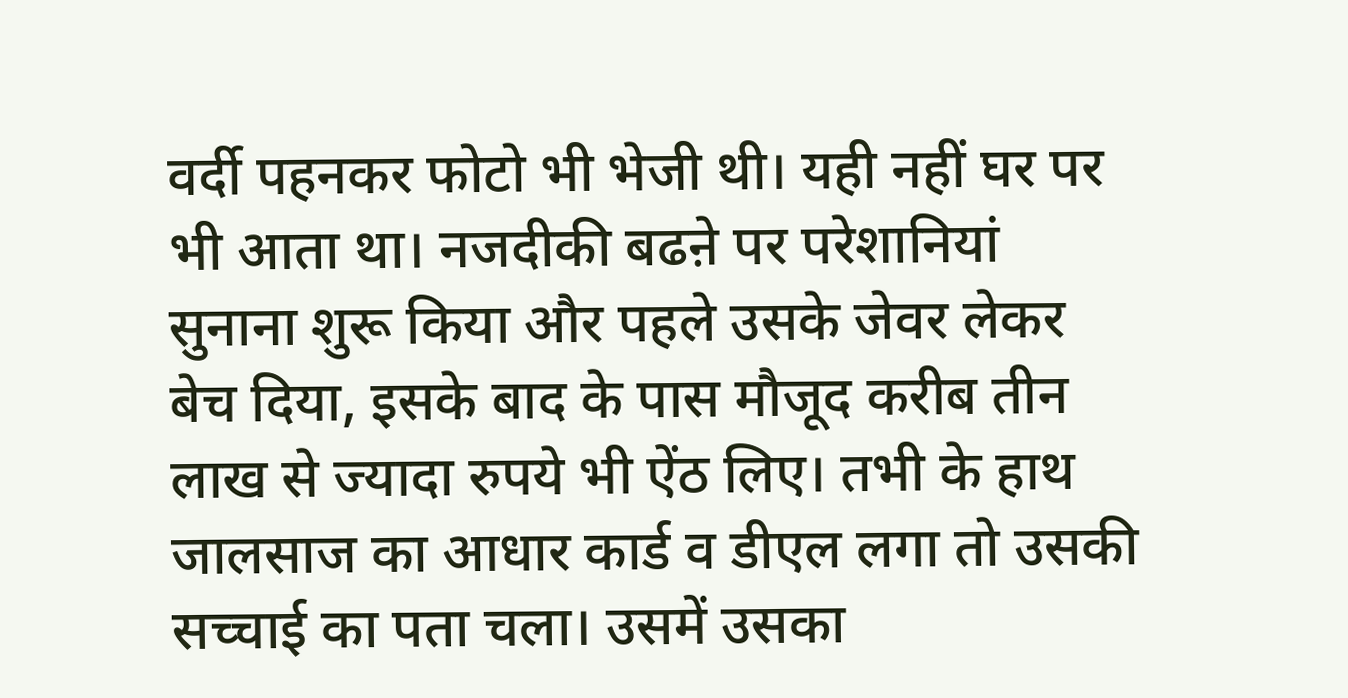वर्दी पहनकर फोटो भी भेजी थी। यही नहीं घर पर भी आता था। नजदीकी बढऩे पर परेशानियां सुनाना शुरू किया और पहले उसके जेवर लेकर बेच दिया, इसके बाद के पास मौजूद करीब तीन लाख से ज्यादा रुपये भी ऐंठ लिए। तभी के हाथ जालसाज का आधार कार्ड व डीएल लगा तो उसकी सच्चाई का पता चला। उसमें उसका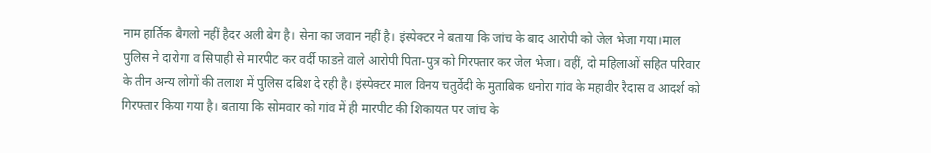नाम हार्तिक बैगलो नहीं हैदर अली बेग है। सेना का जवान नहीं है। इंस्पेक्टर ने बताया कि जांच के बाद आरोपी को जेल भेजा गया।माल पुलिस ने दारोगा व सिपाही से मारपीट कर वर्दी फाडऩे वाले आरोपी पिता-पुत्र को गिरफ्तार कर जेल भेजा। वहीं, दो महिलाओं सहित परिवार के तीन अन्य लोगों की तलाश में पुलिस दबिश दे रही है। इंस्पेक्टर माल विनय चतुर्वेदी के मुताबिक धनोरा गांव के महावीर रैदास व आदर्श को गिरफ्तार किया गया है। बताया कि सोमवार को गांव में ही मारपीट की शिकायत पर जांच के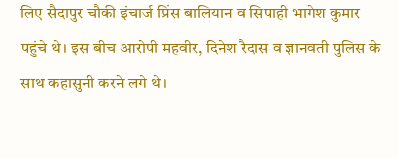लिए सैदापुर चौकी इंचार्ज प्रिंस बालियान व सिपाही भागेश कुमार पहुंचे थे। इस बीच आरोपी महवीर, दिनेश रैदास व ज्ञानवती पुलिस के साथ कहासुनी करने लगे थे।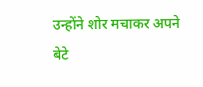उन्होंने शोर मचाकर अपने बेटे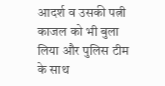आदर्श व उसकी पत्नी काजल को भी बुला लिया और पुलिस टीम के साथ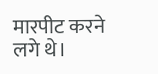मारपीट करने लगे थे।